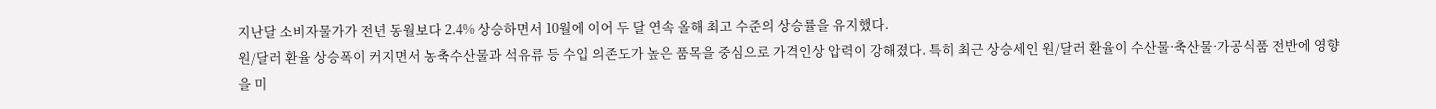지난달 소비자물가가 전년 동월보다 2.4% 상승하면서 10월에 이어 두 달 연속 올해 최고 수준의 상승률을 유지했다.
원/달러 환율 상승폭이 커지면서 농축수산물과 석유류 등 수입 의존도가 높은 품목을 중심으로 가격인상 압력이 강해졌다. 특히 최근 상승세인 원/달러 환율이 수산물·축산물·가공식품 전반에 영향을 미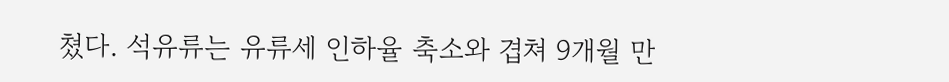쳤다. 석유류는 유류세 인하율 축소와 겹쳐 9개월 만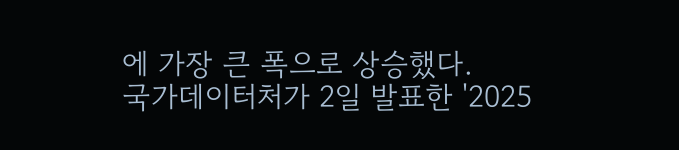에 가장 큰 폭으로 상승했다.
국가데이터처가 2일 발표한 '2025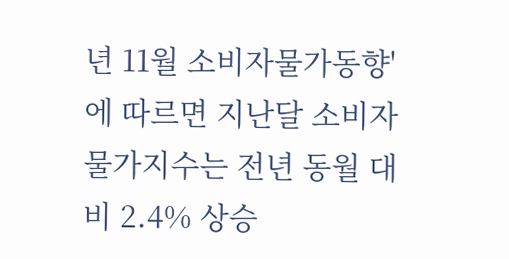년 11월 소비자물가동향'에 따르면 지난달 소비자물가지수는 전년 동월 대비 2.4% 상승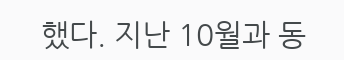했다. 지난 10월과 동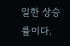일한 상승률이다.